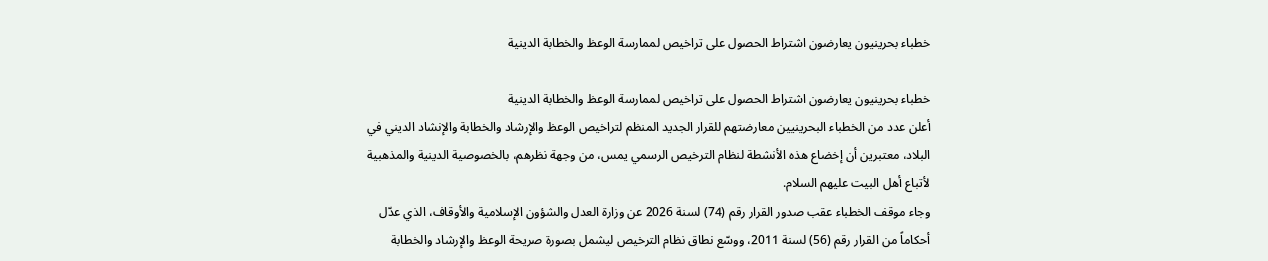خطباء بحرينيون يعارضون اشتراط الحصول على تراخيص لممارسة الوعظ والخطابة الدينية

خطباء بحرينيون يعارضون اشتراط الحصول على تراخيص لممارسة الوعظ والخطابة الدينية
أعلن عدد من الخطباء البحرينيين معارضتهم للقرار الجديد المنظم لتراخيص الوعظ والإرشاد والخطابة والإنشاد الديني في البلاد، معتبرين أن إخضاع هذه الأنشطة لنظام الترخيص الرسمي يمس، من وجهة نظرهم، بالخصوصية الدينية والمذهبية لأتباع أهل البيت عليهم السلام.
وجاء موقف الخطباء عقب صدور القرار رقم (74) لسنة 2026 عن وزارة العدل والشؤون الإسلامية والأوقاف، الذي عدّل أحكاماً من القرار رقم (56) لسنة 2011، ووسّع نطاق نظام الترخيص ليشمل بصورة صريحة الوعظ والإرشاد والخطابة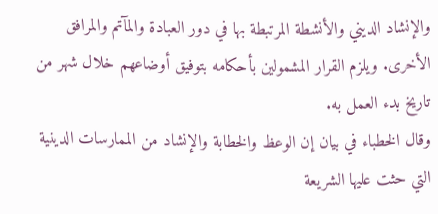والإنشاد الديني والأنشطة المرتبطة بها في دور العبادة والمآتم والمرافق الأخرى. ويلزم القرار المشمولين بأحكامه بتوفيق أوضاعهم خلال شهر من تاريخ بدء العمل به.
وقال الخطباء في بيان إن الوعظ والخطابة والإنشاد من الممارسات الدينية التي حثت عليها الشريعة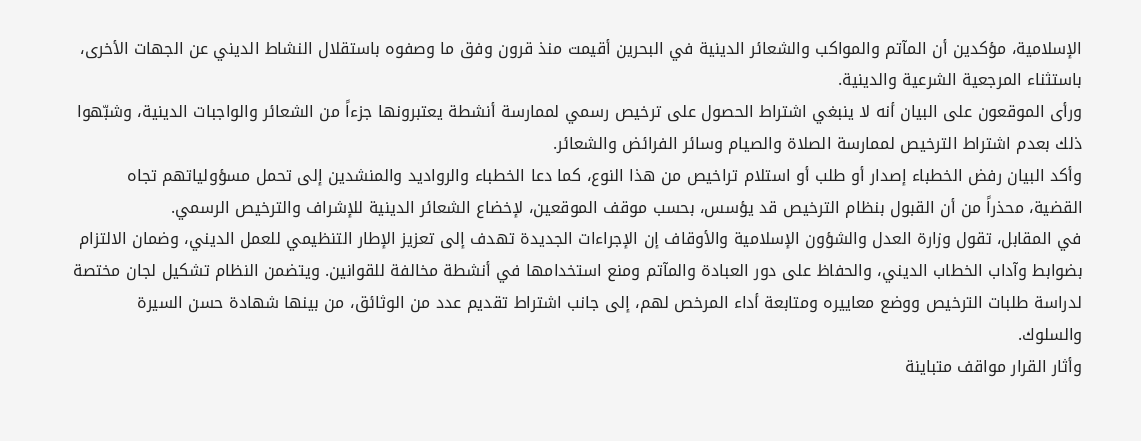الإسلامية، مؤكدين أن المآتم والمواكب والشعائر الدينية في البحرين أقيمت منذ قرون وفق ما وصفوه باستقلال النشاط الديني عن الجهات الأخرى، باستثناء المرجعية الشرعية والدينية.
ورأى الموقعون على البيان أنه لا ينبغي اشتراط الحصول على ترخيص رسمي لممارسة أنشطة يعتبرونها جزءاً من الشعائر والواجبات الدينية، وشبّهوا ذلك بعدم اشتراط الترخيص لممارسة الصلاة والصيام وسائر الفرائض والشعائر.
وأكد البيان رفض الخطباء إصدار أو طلب أو استلام تراخيص من هذا النوع، كما دعا الخطباء والرواديد والمنشدين إلى تحمل مسؤولياتهم تجاه القضية، محذراً من أن القبول بنظام الترخيص قد يؤسس، بحسب موقف الموقعين، لإخضاع الشعائر الدينية للإشراف والترخيص الرسمي.
في المقابل، تقول وزارة العدل والشؤون الإسلامية والأوقاف إن الإجراءات الجديدة تهدف إلى تعزيز الإطار التنظيمي للعمل الديني، وضمان الالتزام بضوابط وآداب الخطاب الديني، والحفاظ على دور العبادة والمآتم ومنع استخدامها في أنشطة مخالفة للقوانين. ويتضمن النظام تشكيل لجان مختصة لدراسة طلبات الترخيص ووضع معاييره ومتابعة أداء المرخص لهم، إلى جانب اشتراط تقديم عدد من الوثائق، من بينها شهادة حسن السيرة والسلوك.
وأثار القرار مواقف متباينة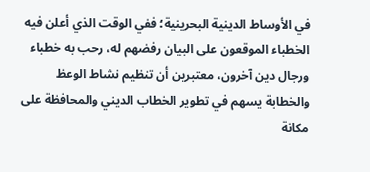في الأوساط الدينية البحرينية؛ ففي الوقت الذي أعلن فيه الخطباء الموقعون على البيان رفضهم له، رحب به خطباء ورجال دين آخرون، معتبرين أن تنظيم نشاط الوعظ والخطابة يسهم في تطوير الخطاب الديني والمحافظة على مكانة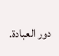دور العبادة.